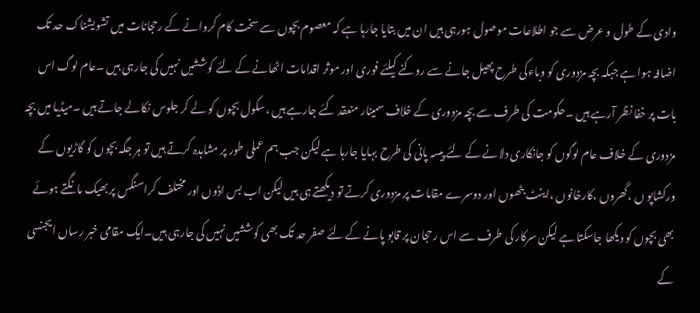وادی کے طول و عرض سے جو اطلاعات موصول ہورہی ہیں ان میں بتایا جارہا ہے کہ معصوم بچوں سے سخت کام کروانے کے رحجانات میں تشویشناک حد تک اضافہ ہوا ہے جبکہ بچہ مزدوری کو وباءکی طرح پھیل جانے سے روکنے کیلئے فوری اور موثر اقدامات اٹھانے کے لئے کوششیں نہیں کی جارہی ہیں ۔عام لوگ اس بات پر خفا نظر آرہے ہیں ۔حکومت کی طرف سے بچہ مزدوری کے خلاف سمینار منعقد کئے جارہے ہیں ،سکول بچوں کو لے کر جلوس نکالے جاتے ہیں ۔میڈیا میں بچہ مزدوری کے خلاف عام لوگوں کو جانکاری دلانے کے لئے پیسہ پانی کی طرح بہایا جارہا ہے لیکن جب ہم عملی طور پر مشاہدہ کرتے ہیں تو ہر جگہ بچوں کو گاڑیوں کے ورکشاپو ں ،گھروں ،کارخانوں ،اینٹ بٹھوں اور دوسرے مقامات پر مزدوری کرتے تو دیکھتے ہی ہیں لیکن اب بس اڈوں اور مختلف کراسنگس پر بھیک مانگتے ہوئے بھی بچوں کو دیکھا جاسکتا ہے لیکن سرکار کی طرف سے اس رحجان پر قابو پانے کے لئے صفر حد تک بھی کوششیں نہیں کی جارہی ہیں۔ایک مقامی خبر رساں ایجنسی کے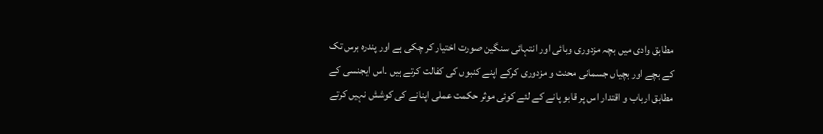مطابق وادی میں بچہ مزدوری وبائی اور انتہائی سنگین صورت اختیار کر چکی ہے اور پندرہ برس تک کے بچے اور بچیاں جسمانی محنت و مزدوری کرکے اپنے کنبوں کی کفالت کرتے ہیں ۔اس ایجنسی کے مطابق ارباب و اقتدار اس پر قابو پانے کے لئے کوئی موثر حکمت عملی اپنانے کی کوشش نہیں کرتے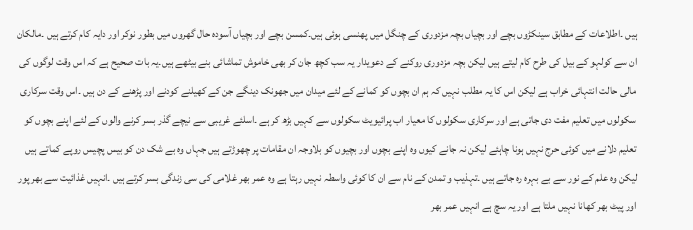ہیں ۔اطلاعات کے مطابق سینکڑوں بچے اور بچیاں بچہ مزدوری کے چنگل میں پھنسی ہوئی ہیں۔کمسن بچے اور بچیاں آسودہ حال گھروں میں بطور نوکر اور دایہ کام کرتے ہیں ۔مالکان ان سے کولہو کے بیل کی طرح کام لیتے ہیں لیکن بچہ مزدوری روکنے کے دعویدار یہ سب کچھ جان کر بھی خاموش تماشائی بنے بیٹھے ہیں۔یہ بات صحیح ہے کہ اس وقت لوگوں کی مالی حالت انتہائی خراب ہے لیکن اس کا یہ مطلب نہیں کہ ہم ان بچوں کو کمانے کے لئے میدان میں جھونک دینگے جن کے کھیلنے کودنے اور پڑھنے کے دن ہیں ۔اس وقت سرکاری سکولوں میں تعلیم مفت دی جاتی ہے اور سرکاری سکولوں کا معیار اب پرائیویٹ سکولوں سے کہیں بڑھ کر ہے ۔اسلئے غریبی سے نیچے گذر بسر کرنے والوں کے لئے اپنے بچوں کو تعلیم دلانے میں کوئی حرج نہیں ہونا چاہئے لیکن نہ جانے کیوں وہ اپنے بچوں اور بچیوں کو بلاوجہ ان مقامات پر چھوڑتے ہیں جہاں وہ بے شک دن کو بیس پچیس روپے کماتے ہیں لیکن وہ علم کے نور سے بے بہرہ رہ جاتے ہیں ۔تہذیب و تمدن کے نام سے ان کا کوئی واسطہ نہیں رہتا ہے وہ عمر بھر غلامی کی سی زندگی بسر کرتے ہیں ۔انہیں غذائیت سے بھر پور اور پیٹ بھر کھانا نہیں ملتا ہے اور یہ سچ ہے انہیں عمر بھر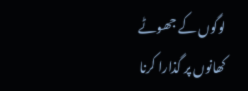لوگوں کے جھوٹے کھانوں پر گذارا کرنا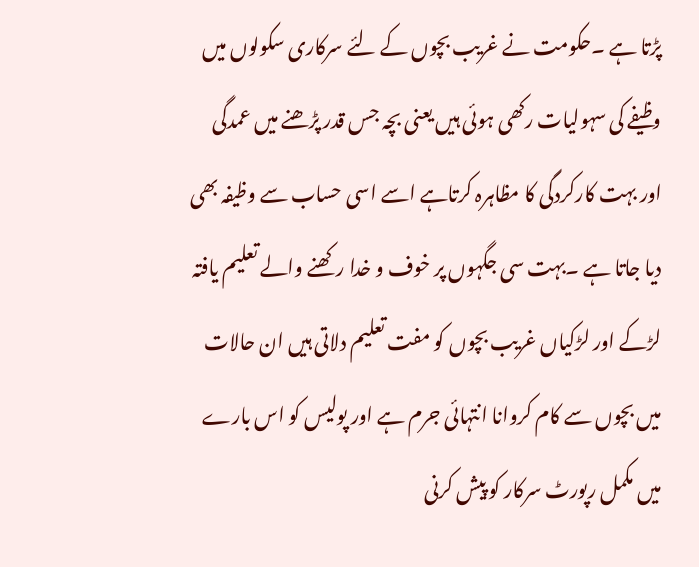پڑتا ہے ۔حکومت نے غریب بچوں کے لئے سرکاری سکولوں میں وظیفے کی سہولیات رکھی ہوئی ہیں یعنی بچہ جس قدر پڑھنے میں عمدگی اور بہت کارکردگی کا مظاہرہ کرتاہے اسے اسی حساب سے وظیفہ بھی دیا جاتا ہے ۔بہت سی جگہوں پر خوف و خدا رکھنے والے تعلیم یافتہ لڑکے اور لڑکیاں غریب بچوں کو مفت تعلیم دلاتی ہیں ان حالات میں بچوں سے کام کروانا انتہائی جرم ہے اور پولیس کو اس بارے میں مکمل رپورٹ سرکار کو پیش کرنی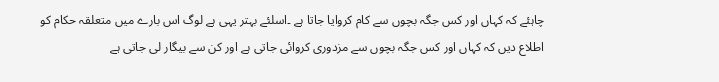چاہئے کہ کہاں اور کس جگہ بچوں سے کام کروایا جاتا ہے ۔اسلئے بہتر یہی ہے لوگ اس بارے میں متعلقہ حکام کو اطلاع دیں کہ کہاں اور کس جگہ بچوں سے مزدوری کروائی جاتی ہے اور کن سے بیگار لی جاتی ہے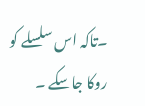۔تاکہ اس سلسلے کو روکا جاسکے ۔